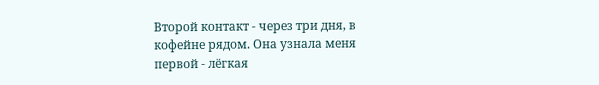Второй контакт - через три дня, в кофейне рядом. Она узнала меня первой - лёгкая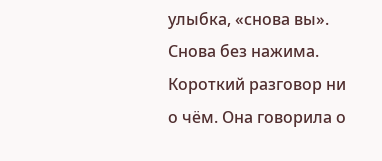улыбка, «снова вы». Снова без нажима. Короткий разговор ни о чём. Она говорила о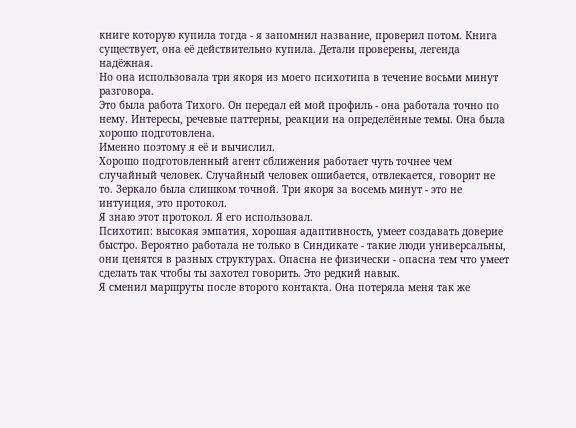книге которую купила тогда - я запомнил название, проверил потом. Книга существует, она её действительно купила. Детали проверены, легенда надёжная.
Но она использовала три якоря из моего психотипа в течение восьми минут разговора.
Это была работа Тихого. Он передал ей мой профиль - она работала точно по нему. Интересы, речевые паттерны, реакции на определённые темы. Она была хорошо подготовлена.
Именно поэтому я её и вычислил.
Хорошо подготовленный агент сближения работает чуть точнее чем случайный человек. Случайный человек ошибается, отвлекается, говорит не то. Зеркало была слишком точной. Три якоря за восемь минут - это не интуиция, это протокол.
Я знаю этот протокол. Я его использовал.
Психотип: высокая эмпатия, хорошая адаптивность, умеет создавать доверие быстро. Вероятно работала не только в Синдикате - такие люди универсальны, они ценятся в разных структурах. Опасна не физически - опасна тем что умеет сделать так чтобы ты захотел говорить. Это редкий навык.
Я сменил маршруты после второго контакта. Она потеряла меня так же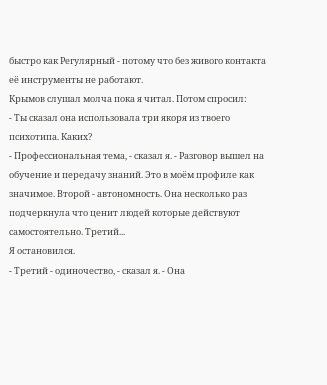быстро как Регулярный - потому что без живого контакта её инструменты не работают.
Крымов слушал молча пока я читал. Потом спросил:
- Ты сказал она использовала три якоря из твоего психотипа. Каких?
- Профессиональная тема, - сказал я. - Разговор вышел на обучение и передачу знаний. Это в моём профиле как значимое. Второй - автономность. Она несколько раз подчеркнула что ценит людей которые действуют самостоятельно. Третий...
Я остановился.
- Третий - одиночество, - сказал я. - Она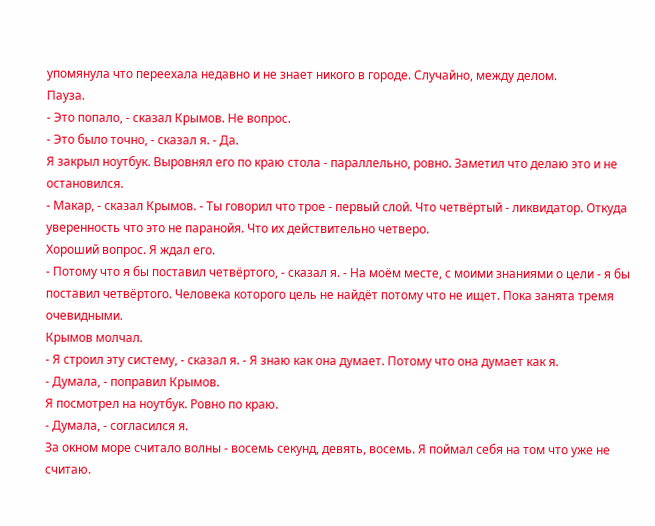упомянула что переехала недавно и не знает никого в городе. Случайно, между делом.
Пауза.
- Это попало, - сказал Крымов. Не вопрос.
- Это было точно, - сказал я. - Да.
Я закрыл ноутбук. Выровнял его по краю стола - параллельно, ровно. Заметил что делаю это и не остановился.
- Макар, - сказал Крымов. - Ты говорил что трое - первый слой. Что четвёртый - ликвидатор. Откуда уверенность что это не паранойя. Что их действительно четверо.
Хороший вопрос. Я ждал его.
- Потому что я бы поставил четвёртого, - сказал я. - На моём месте, с моими знаниями о цели - я бы поставил четвёртого. Человека которого цель не найдёт потому что не ищет. Пока занята тремя очевидными.
Крымов молчал.
- Я строил эту систему, - сказал я. - Я знаю как она думает. Потому что она думает как я.
- Думала, - поправил Крымов.
Я посмотрел на ноутбук. Ровно по краю.
- Думала, - согласился я.
За окном море считало волны - восемь секунд, девять, восемь. Я поймал себя на том что уже не считаю.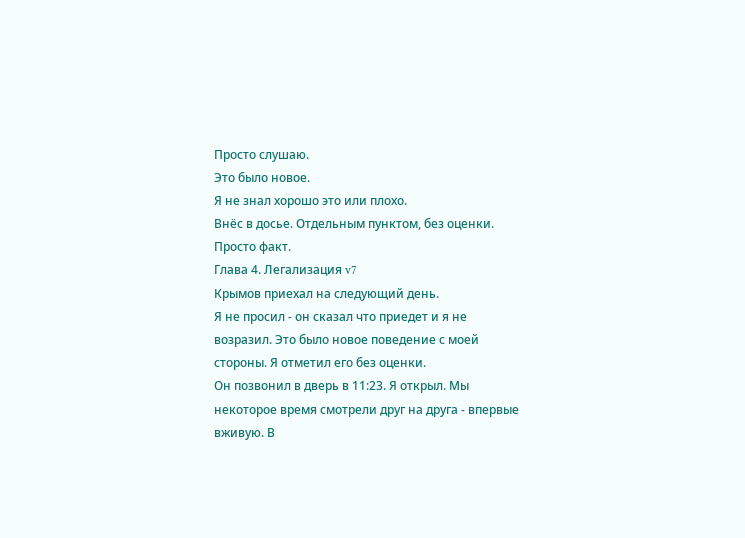Просто слушаю.
Это было новое.
Я не знал хорошо это или плохо.
Внёс в досье. Отдельным пунктом, без оценки.
Просто факт.
Глава 4. Легализация v7
Крымов приехал на следующий день.
Я не просил - он сказал что приедет и я не возразил. Это было новое поведение с моей стороны. Я отметил его без оценки.
Он позвонил в дверь в 11:23. Я открыл. Мы некоторое время смотрели друг на друга - впервые вживую. В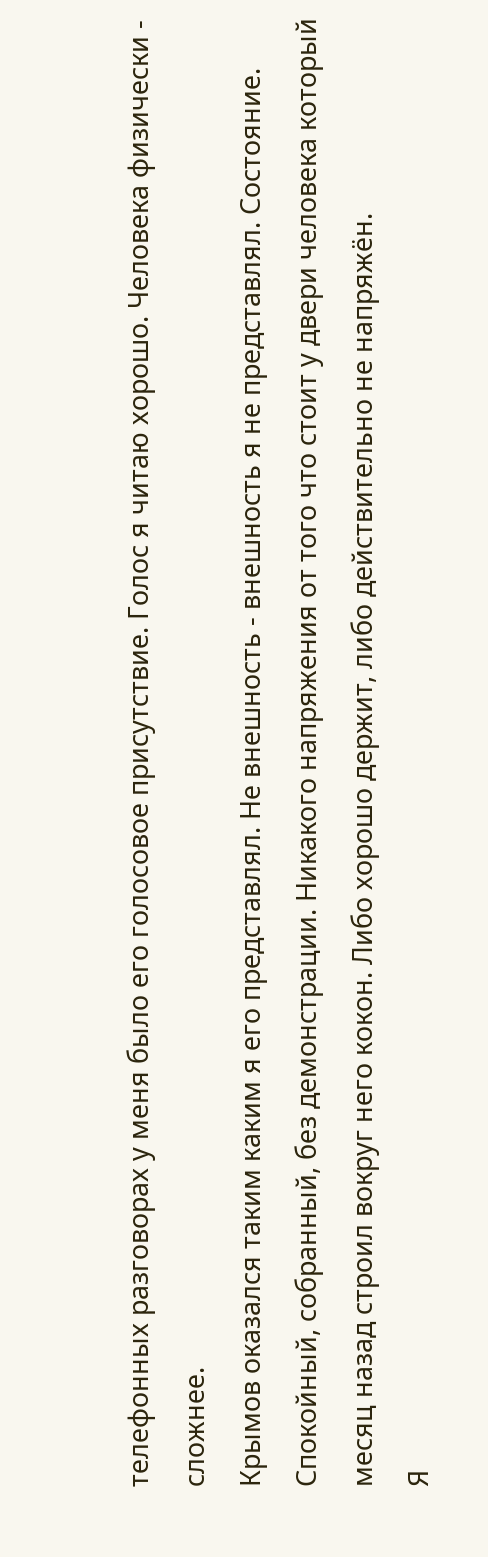телефонных разговорах у меня было его голосовое присутствие. Голос я читаю хорошо. Человека физически - сложнее.
Крымов оказался таким каким я его представлял. Не внешность - внешность я не представлял. Состояние. Спокойный, собранный, без демонстрации. Никакого напряжения от того что стоит у двери человека который месяц назад строил вокруг него кокон. Либо хорошо держит, либо действительно не напряжён.
Я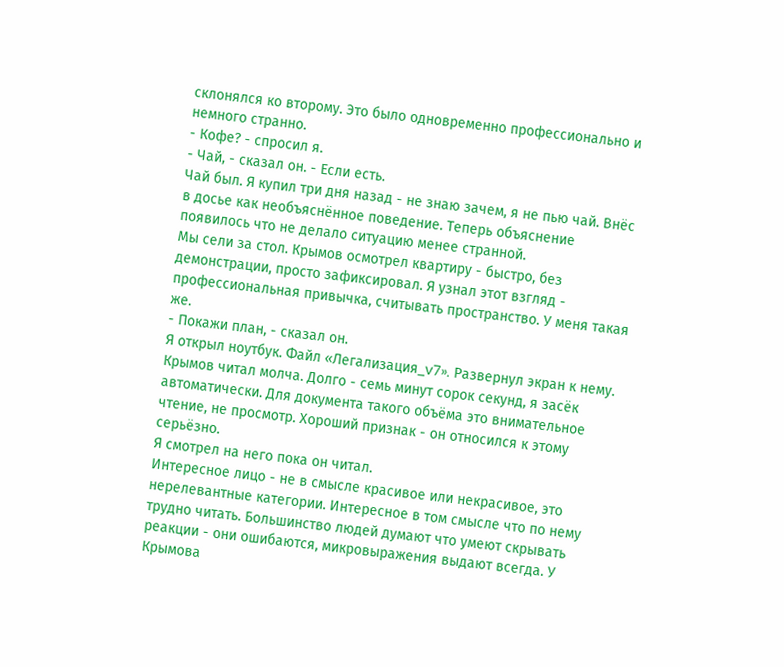склонялся ко второму. Это было одновременно профессионально и немного странно.
- Кофе? - спросил я.
- Чай, - сказал он. - Если есть.
Чай был. Я купил три дня назад - не знаю зачем, я не пью чай. Внёс в досье как необъяснённое поведение. Теперь объяснение появилось что не делало ситуацию менее странной.
Мы сели за стол. Крымов осмотрел квартиру - быстро, без демонстрации, просто зафиксировал. Я узнал этот взгляд - профессиональная привычка, считывать пространство. У меня такая же.
- Покажи план, - сказал он.
Я открыл ноутбук. Файл «Легализация_v7». Развернул экран к нему.
Крымов читал молча. Долго - семь минут сорок секунд, я засёк автоматически. Для документа такого объёма это внимательное чтение, не просмотр. Хороший признак - он относился к этому серьёзно.
Я смотрел на него пока он читал.
Интересное лицо - не в смысле красивое или некрасивое, это нерелевантные категории. Интересное в том смысле что по нему трудно читать. Большинство людей думают что умеют скрывать реакции - они ошибаются, микровыражения выдают всегда. У Крымова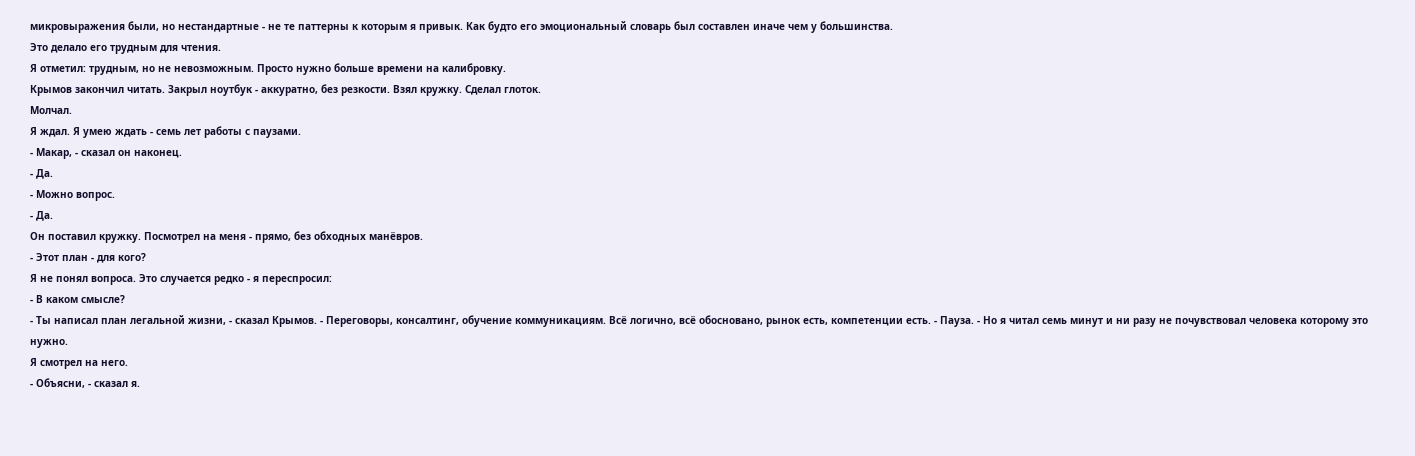микровыражения были, но нестандартные - не те паттерны к которым я привык. Как будто его эмоциональный словарь был составлен иначе чем у большинства.
Это делало его трудным для чтения.
Я отметил: трудным, но не невозможным. Просто нужно больше времени на калибровку.
Крымов закончил читать. Закрыл ноутбук - аккуратно, без резкости. Взял кружку. Сделал глоток.
Молчал.
Я ждал. Я умею ждать - семь лет работы с паузами.
- Макар, - сказал он наконец.
- Да.
- Можно вопрос.
- Да.
Он поставил кружку. Посмотрел на меня - прямо, без обходных манёвров.
- Этот план - для кого?
Я не понял вопроса. Это случается редко - я переспросил:
- В каком смысле?
- Ты написал план легальной жизни, - сказал Крымов. - Переговоры, консалтинг, обучение коммуникациям. Всё логично, всё обосновано, рынок есть, компетенции есть. - Пауза. - Но я читал семь минут и ни разу не почувствовал человека которому это нужно.
Я смотрел на него.
- Объясни, - сказал я.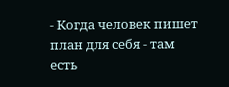- Когда человек пишет план для себя - там есть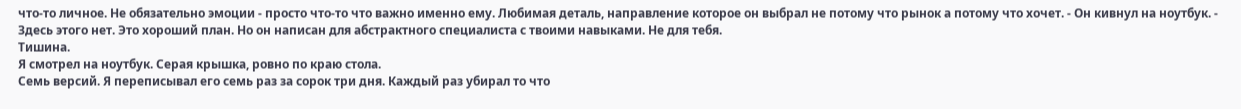что-то личное. Не обязательно эмоции - просто что-то что важно именно ему. Любимая деталь, направление которое он выбрал не потому что рынок а потому что хочет. - Он кивнул на ноутбук. - Здесь этого нет. Это хороший план. Но он написан для абстрактного специалиста с твоими навыками. Не для тебя.
Тишина.
Я смотрел на ноутбук. Серая крышка, ровно по краю стола.
Семь версий. Я переписывал его семь раз за сорок три дня. Каждый раз убирал то что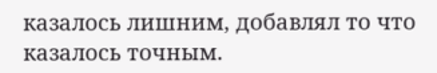казалось лишним, добавлял то что казалось точным.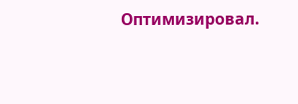Оптимизировал.